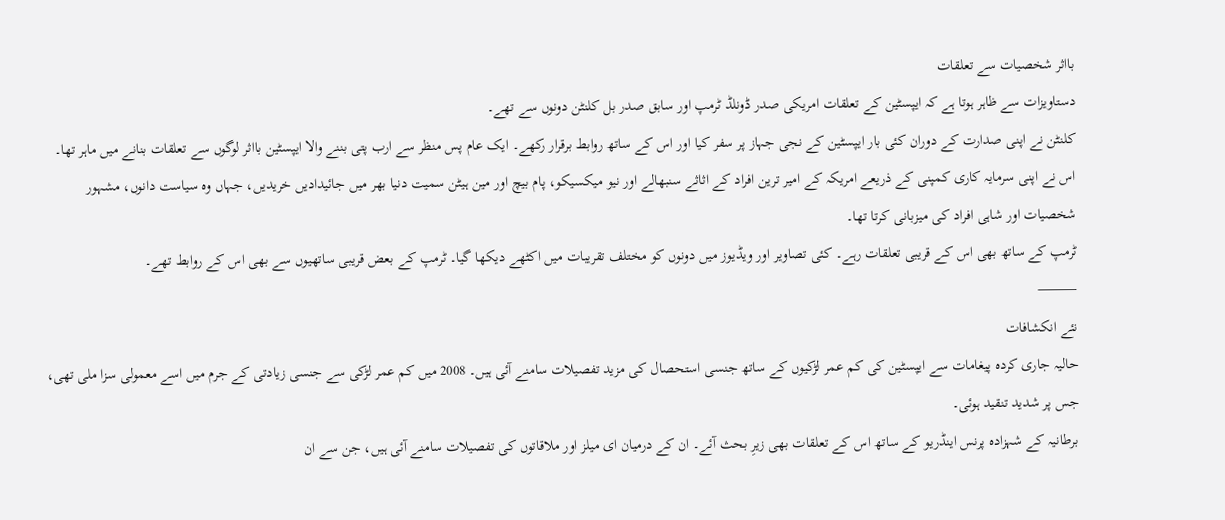بااثر شخصیات سے تعلقات
دستاویزات سے ظاہر ہوتا ہے کہ ایپسٹین کے تعلقات امریکی صدر ڈونلڈ ٹرمپ اور سابق صدر بل کلنٹن دونوں سے تھے۔
کلنٹن نے اپنی صدارت کے دوران کئی بار ایپسٹین کے نجی جہاز پر سفر کیا اور اس کے ساتھ روابط برقرار رکھے۔ ایک عام پس منظر سے ارب پتی بننے والا ایپسٹین بااثر لوگوں سے تعلقات بنانے میں ماہر تھا۔
اس نے اپنی سرمایہ کاری کمپنی کے ذریعے امریکہ کے امیر ترین افراد کے اثاثے سنبھالے اور نیو میکسیکو، پام بیچ اور مین ہیٹن سمیت دنیا بھر میں جائیدادیں خریدیں، جہاں وہ سیاست دانوں، مشہور شخصیات اور شاہی افراد کی میزبانی کرتا تھا۔
ٹرمپ کے ساتھ بھی اس کے قریبی تعلقات رہے۔ کئی تصاویر اور ویڈیوز میں دونوں کو مختلف تقریبات میں اکٹھے دیکھا گیا۔ ٹرمپ کے بعض قریبی ساتھیوں سے بھی اس کے روابط تھے۔
⸻
نئے انکشافات
حالیہ جاری کردہ پیغامات سے ایپسٹین کی کم عمر لڑکیوں کے ساتھ جنسی استحصال کی مزید تفصیلات سامنے آئی ہیں۔ 2008 میں کم عمر لڑکی سے جنسی زیادتی کے جرم میں اسے معمولی سزا ملی تھی، جس پر شدید تنقید ہوئی۔
برطانیہ کے شہزادہ پرنس اینڈریو کے ساتھ اس کے تعلقات بھی زیرِ بحث آئے۔ ان کے درمیان ای میلز اور ملاقاتوں کی تفصیلات سامنے آئی ہیں، جن سے ان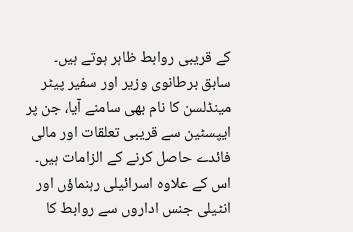کے قریبی روابط ظاہر ہوتے ہیں۔
سابق برطانوی وزیر اور سفیر پیٹر مینڈلسن کا نام بھی سامنے آیا، جن پر ایپسٹین سے قریبی تعلقات اور مالی فائدے حاصل کرنے کے الزامات ہیں۔
اس کے علاوہ اسرائیلی رہنماؤں اور انٹیلی جنس اداروں سے روابط کا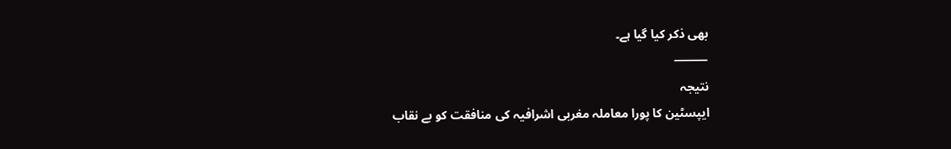بھی ذکر کیا گیا ہے۔
⸻
نتیجہ
ایپسٹین کا پورا معاملہ مغربی اشرافیہ کی منافقت کو بے نقاب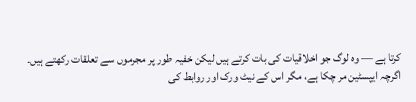کرتا ہے — وہ لوگ جو اخلاقیات کی بات کرتے ہیں لیکن خفیہ طور پر مجرموں سے تعلقات رکھتے ہیں۔ اگرچہ ایپسٹین مر چکا ہے، مگر اس کے نیٹ ورک اور روابط کی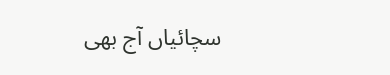سچائیاں آج بھی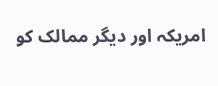امریکہ اور دیگر ممالک کو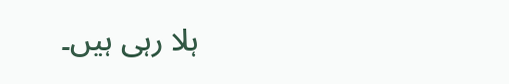ہلا رہی ہیں۔